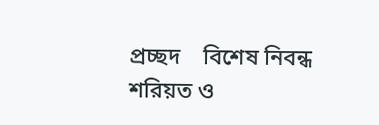প্রচ্ছদ    বিশেষ নিবন্ধ   শরিয়ত ও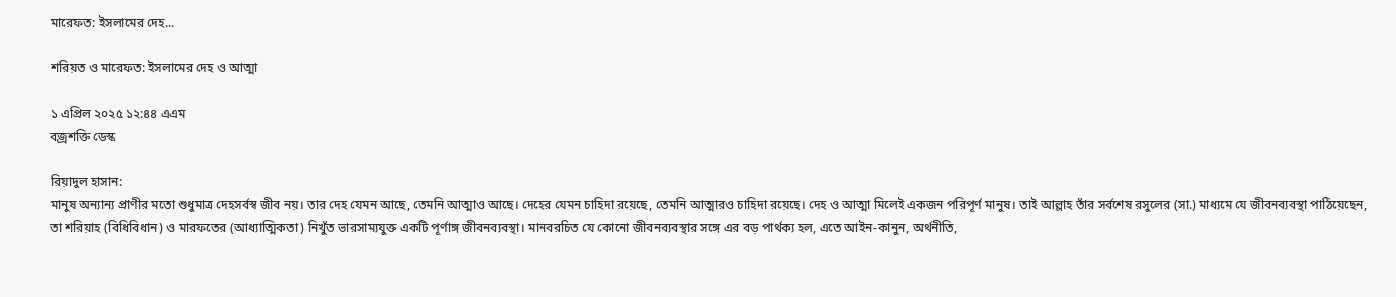মারেফত: ইসলামের দেহ...

শরিয়ত ও মারেফত: ইসলামের দেহ ও আত্মা

১ এপ্রিল ২০২৫ ১২:৪৪ এএম
বজ্রশক্তি ডেস্ক

রিয়াদুল হাসান:
মানুষ অন্যান্য প্রাণীর মতো শুধুমাত্র দেহসর্বস্ব জীব নয়। তার দেহ যেমন আছে, তেমনি আত্মাও আছে। দেহের যেমন চাহিদা রয়েছে, তেমনি আত্মারও চাহিদা রয়েছে। দেহ ও আত্মা মিলেই একজন পরিপূর্ণ মানুষ। তাই আল্লাহ তাঁর সর্বশেষ রসুলের (সা.) মাধ্যমে যে জীবনব্যবস্থা পাঠিয়েছেন, তা শরিয়াহ (বিধিবিধান) ও মারফতের (আধ্যাত্মিকতা) নিখুঁত ভারসাম্যযুক্ত একটি পূর্ণাঙ্গ জীবনব্যবস্থা। মানবরচিত যে কোনো জীবনব্যবস্থার সঙ্গে এর বড় পার্থক্য হল, এতে আইন-কানুন, অর্থনীতি,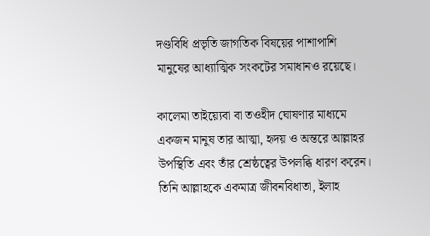দণ্ডবিধি প্রভৃতি জাগতিক বিষয়ের পাশাপাশি মানুষের আধ্যাত্মিক সংকটের সমাধানও রয়েছে।

কালেমা তাইয়্যেবা বা তওহীদ ঘোষণার মাধ্যমে একজন মানুষ তার আত্মা, হৃদয় ও অন্তরে আল্লাহর উপস্থিতি এবং তাঁর শ্রেষ্ঠত্বের উপলব্ধি ধারণ করেন। তিনি আল্লাহকে একমাত্র জীবনবিধাতা, ইলাহ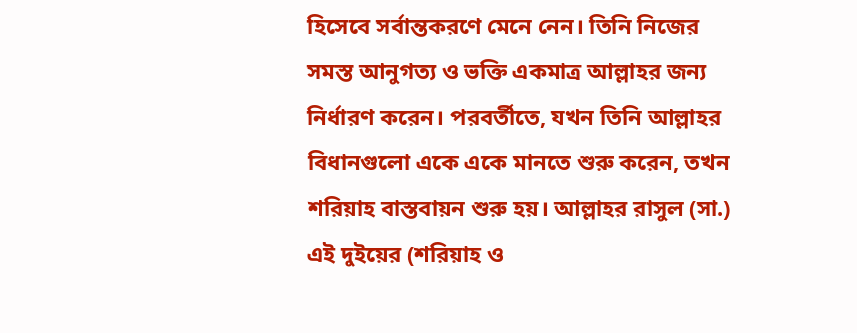হিসেবে সর্বান্তকরণে মেনে নেন। তিনি নিজের সমস্ত আনুগত্য ও ভক্তি একমাত্র আল্লাহর জন্য নির্ধারণ করেন। পরবর্তীতে, যখন তিনি আল্লাহর বিধানগুলো একে একে মানতে শুরু করেন, তখন শরিয়াহ বাস্তবায়ন শুরু হয়। আল্লাহর রাসুল (সা.) এই দুইয়ের (শরিয়াহ ও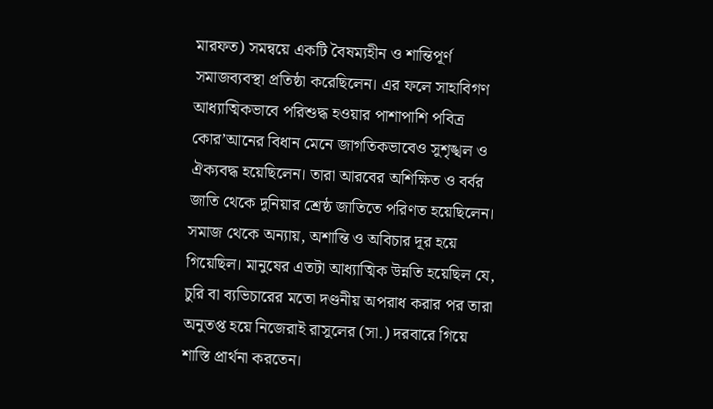মারফত) সমন্বয়ে একটি বৈষম্যহীন ও শান্তিপূর্ণ সমাজব্যবস্থা প্রতিষ্ঠা করেছিলেন। এর ফলে সাহাবিগণ আধ্যাত্মিকভাবে পরিশুদ্ধ হওয়ার পাশাপাশি পবিত্র কোর’আনের বিধান মেনে জাগতিকভাবেও সুশৃঙ্খল ও ঐক্যবদ্ধ হয়েছিলেন। তারা আরবের অশিক্ষিত ও বর্বর জাতি থেকে দুনিয়ার শ্রেষ্ঠ জাতিতে পরিণত হয়েছিলেন। সমাজ থেকে অন্যায়, অশান্তি ও অবিচার দূর হয়ে গিয়েছিল। মানুষের এতটা আধ্যাত্মিক উন্নতি হয়েছিল যে, চুরি বা ব্যভিচারের মতো দণ্ডনীয় অপরাধ করার পর তারা অনুতপ্ত হয়ে নিজেরাই রাসুলের (সা.) দরবারে গিয়ে শাস্তি প্রার্থনা করতেন।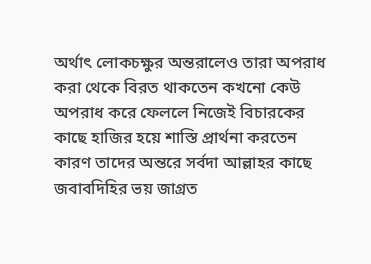অর্থাৎ লোকচক্ষুর অন্তরালেও তারা অপরাধ করা থেকে বিরত থাকতেন কখনো কেউ অপরাধ করে ফেললে নিজেই বিচারকের কাছে হাজির হয়ে শাস্তি প্রার্থনা করতেন কারণ তাদের অন্তরে সর্বদা আল্লাহর কাছে জবাবদিহির ভয় জাগ্রত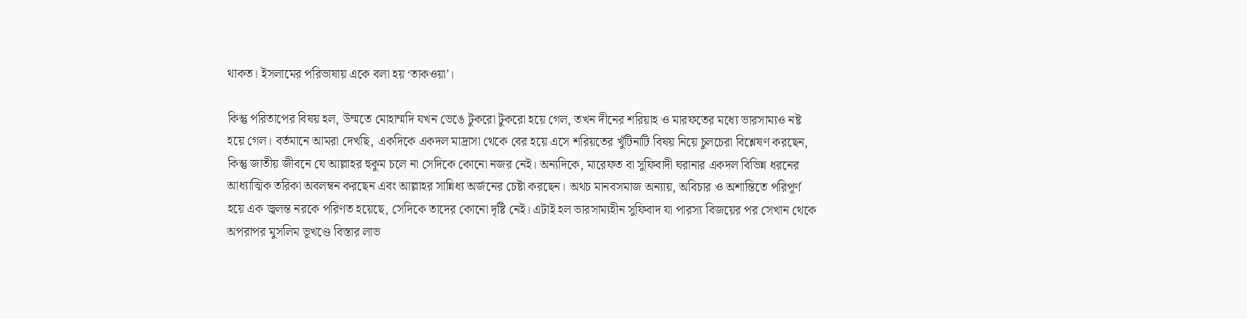থাকত। ইসলামের পরিভাষায় একে বলা হয় ‘তাকওয়া’।

কিন্তু পরিতাপের বিষয় হল, উম্মতে মোহাম্মদি যখন ভেঙে টুকরো টুকরো হয়ে গেল, তখন দীনের শরিয়াহ ও মারফতের মধ্যে ভারসাম্যও নষ্ট হয়ে গেল। বর্তমানে আমরা দেখছি, একদিকে একদল মাদ্রাসা থেকে বের হয়ে এসে শরিয়তের খুঁটিনাটি বিষয় নিয়ে চুলচেরা বিশ্লেষণ করছেন, কিন্তু জাতীয় জীবনে যে আল্লাহর হুকুম চলে না সেদিকে কোনো নজর নেই। অন্যদিকে, মারেফত বা সুফিবাদী ঘরানার একদল বিভিন্ন ধরনের আধ্যাত্মিক তরিকা অবলম্বন করছেন এবং আল্লাহর সান্নিধ্য অর্জনের চেষ্টা করছেন। অথচ মানবসমাজ অন্যায়, অবিচার ও অশান্তিতে পরিপূর্ণ হয়ে এক জ্বলন্ত নরকে পরিণত হয়েছে, সেদিকে তাদের কোনো দৃষ্টি নেই। এটাই হল ভারসাম্যহীন সুফিবাদ যা পারস্য বিজয়ের পর সেখান থেকে অপরাপর মুসলিম ভূখণ্ডে বিস্তার লাভ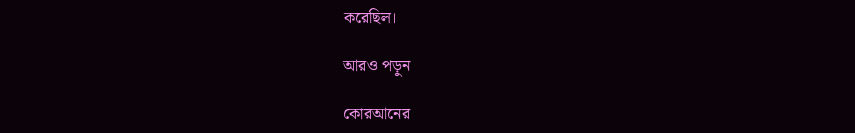করেছিল।

আরও পড়ুন

কোরআনের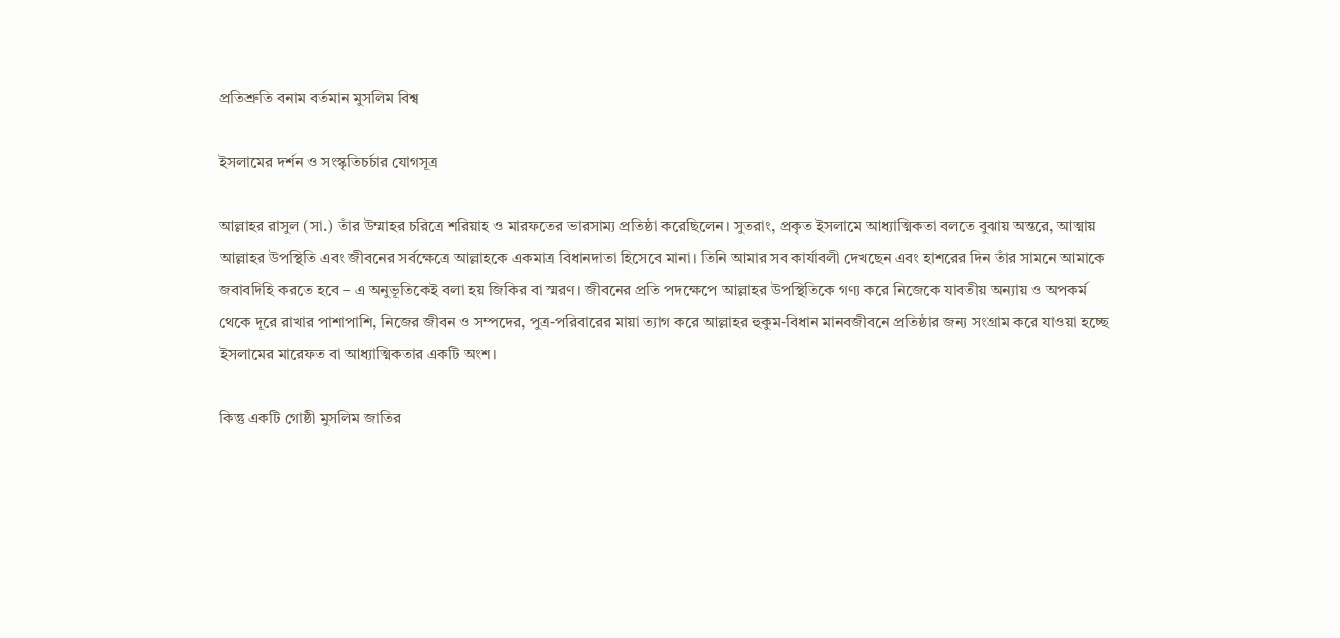প্রতিশ্রুতি বনাম বর্তমান মুসলিম বিশ্ব

ইসলামের দর্শন ও সংস্কৃতিচর্চার যোগসূত্র

আল্লাহর রাসুল (সা.) তাঁর উম্মাহর চরিত্রে শরিয়াহ ও মারফতের ভারসাম্য প্রতিষ্ঠা করেছিলেন। সুতরাং, প্রকৃত ইসলামে আধ্যাত্মিকতা বলতে বুঝায় অন্তরে, আত্মায় আল্লাহর উপস্থিতি এবং জীবনের সর্বক্ষেত্রে আল্লাহকে একমাত্র বিধানদাতা হিসেবে মানা। তিনি আমার সব কার্যাবলী দেখছেন এবং হাশরের দিন তাঁর সামনে আমাকে জবাবদিহি করতে হবে – এ অনুভূতিকেই বলা হয় জিকির বা স্মরণ। জীবনের প্রতি পদক্ষেপে আল্লাহর উপস্থিতিকে গণ্য করে নিজেকে যাবতীয় অন্যায় ও অপকর্ম থেকে দূরে রাখার পাশাপাশি, নিজের জীবন ও সম্পদের, পুত্র-পরিবারের মায়া ত্যাগ করে আল্লাহর হুকুম-বিধান মানবজীবনে প্রতিষ্ঠার জন্য সংগ্রাম করে যাওয়া হচ্ছে ইসলামের মারেফত বা আধ্যাত্মিকতার একটি অংশ।

কিন্তু একটি গোষ্ঠী মুসলিম জাতির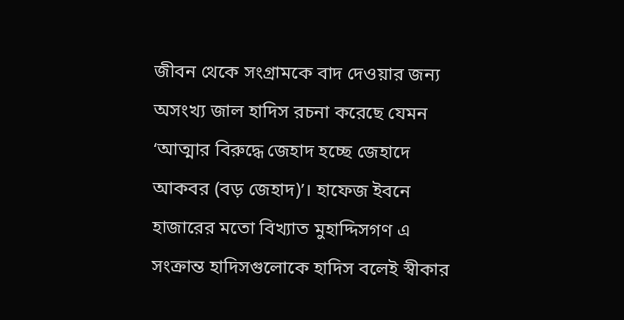জীবন থেকে সংগ্রামকে বাদ দেওয়ার জন্য অসংখ্য জাল হাদিস রচনা করেছে যেমন ‘আত্মার বিরুদ্ধে জেহাদ হচ্ছে জেহাদে আকবর (বড় জেহাদ)’। হাফেজ ইবনে হাজারের মতো বিখ্যাত মুহাদ্দিসগণ এ সংক্রান্ত হাদিসগুলোকে হাদিস বলেই স্বীকার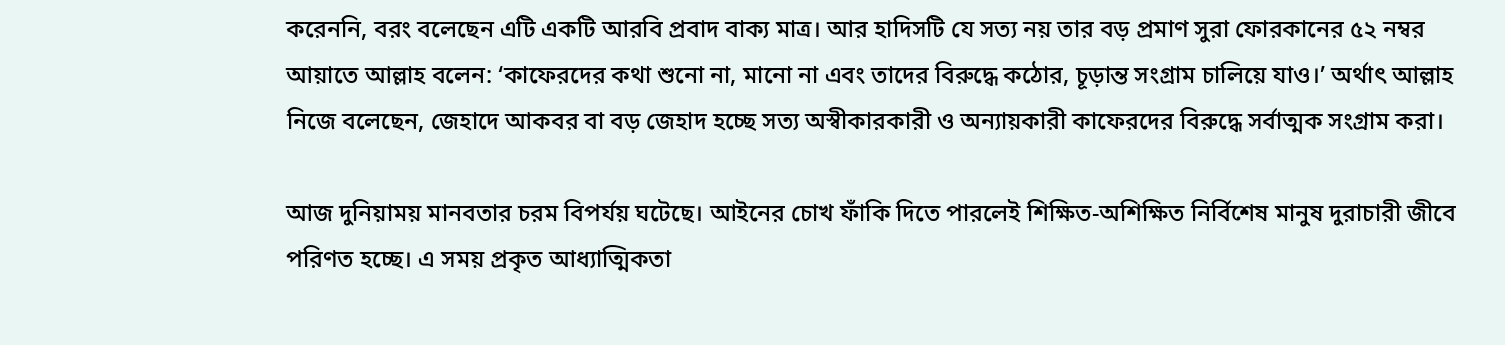করেননি, বরং বলেছেন এটি একটি আরবি প্রবাদ বাক্য মাত্র। আর হাদিসটি যে সত্য নয় তার বড় প্রমাণ সুরা ফোরকানের ৫২ নম্বর আয়াতে আল্লাহ বলেন: ‘কাফেরদের কথা শুনো না, মানো না এবং তাদের বিরুদ্ধে কঠোর, চূড়ান্ত সংগ্রাম চালিয়ে যাও।’ অর্থাৎ আল্লাহ নিজে বলেছেন, জেহাদে আকবর বা বড় জেহাদ হচ্ছে সত্য অস্বীকারকারী ও অন্যায়কারী কাফেরদের বিরুদ্ধে সর্বাত্মক সংগ্রাম করা।

আজ দুনিয়াময় মানবতার চরম বিপর্যয় ঘটেছে। আইনের চোখ ফাঁকি দিতে পারলেই শিক্ষিত-অশিক্ষিত নির্বিশেষ মানুষ দুরাচারী জীবে পরিণত হচ্ছে। এ সময় প্রকৃত আধ্যাত্মিকতা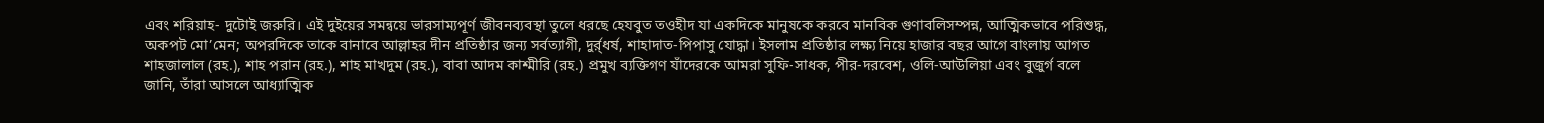এবং শরিয়াহ- দুটোই জরুরি। এই দুইয়ের সমন্বয়ে ভারসাম্যপূর্ণ জীবনব্যবস্থা তুলে ধরছে হেযবুত তওহীদ যা একদিকে মানুষকে করবে মানবিক গুণাবলিসম্পন্ন, আত্মিকভাবে পরিশুদ্ধ, অকপট মো’মেন; অপরদিকে তাকে বানাবে আল্লাহর দীন প্রতিষ্ঠার জন্য সর্বত্যাগী, দুর্র্ধর্ষ, শাহাদাত-পিপাসু যোদ্ধা। ইসলাম প্রতিষ্ঠার লক্ষ্য নিয়ে হাজার বছর আগে বাংলায় আগত শাহজালাল (রহ.), শাহ পরান (রহ.), শাহ মাখদুম (রহ.), বাবা আদম কাশ্মীরি (রহ.) প্রমুখ ব্যক্তিগণ যাঁদেরকে আমরা সুফি-সাধক, পীর-দরবেশ, ওলি-আউলিয়া এবং বুজুর্গ বলে জানি, তাঁরা আসলে আধ্যাত্মিক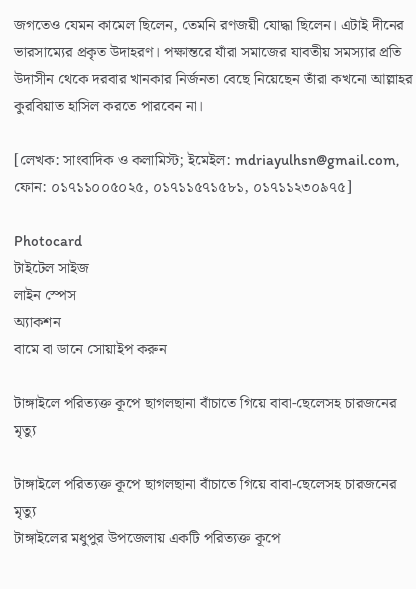জগতেও যেমন কামেল ছিলেন, তেমনি রণজয়ী যোদ্ধা ছিলেন। এটাই দীনের ভারসাম্যের প্রকৃত উদাহরণ। পক্ষান্তরে যাঁরা সমাজের যাবতীয় সমস্যার প্রতি উদাসীন থেকে দরবার খানকার নির্জনতা বেছে নিয়েছেন তাঁরা কখনো আল্লাহর কুরবিয়াত হাসিল করতে পারবেন না।

[লেখক: সাংবাদিক ও কলামিস্ট; ইমেইল: mdriayulhsn@gmail.com,
ফোন: ০১৭১১০০৫০২৫, ০১৭১১৫৭১৫৮১, ০১৭১১২৩০৯৭৫]

Photocard
টাইটেল সাইজ
লাইন স্পেস
অ্যাকশন
বামে বা ডানে সোয়াইপ করুন

টাঙ্গাইলে পরিত্যক্ত কূপে ছাগলছানা বাঁচাতে গিয়ে বাবা-ছেলেসহ চারজনের মৃত্যু

টাঙ্গাইলে পরিত্যক্ত কূপে ছাগলছানা বাঁচাতে গিয়ে বাবা-ছেলেসহ চারজনের মৃত্যু
টাঙ্গাইলের মধুপুর উপজেলায় একটি পরিত্যক্ত কূপে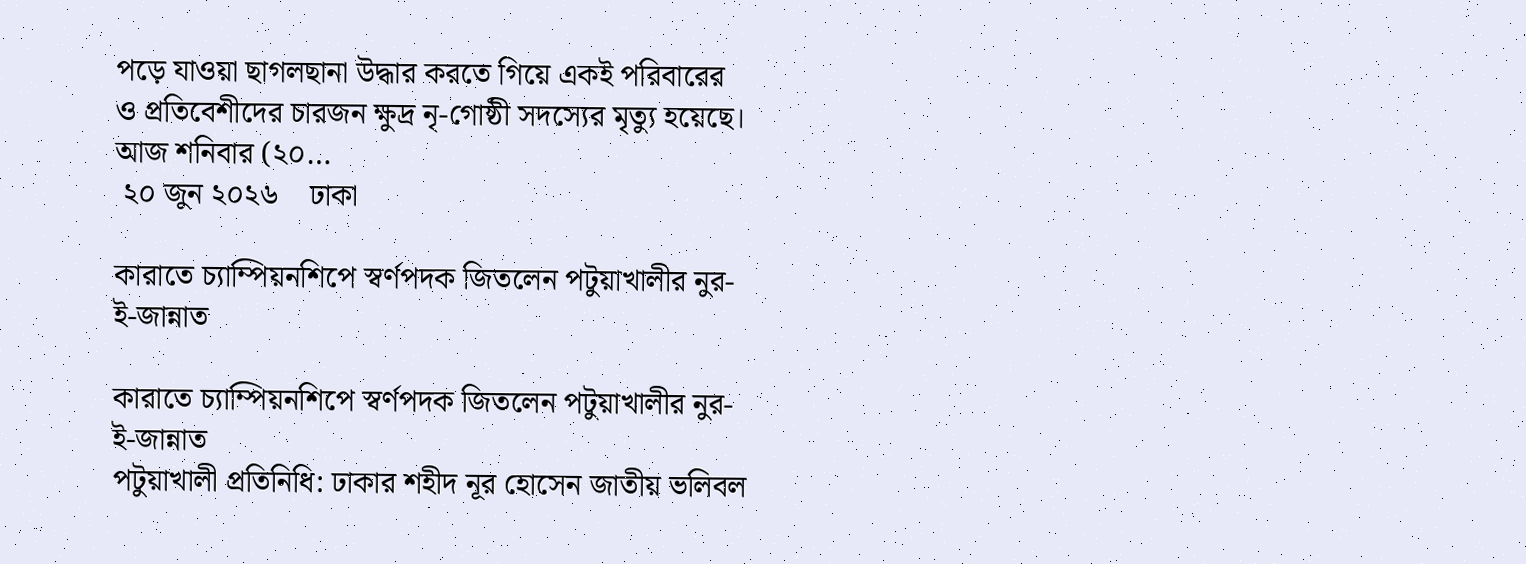পড়ে যাওয়া ছাগলছানা উদ্ধার করতে গিয়ে একই পরিবারের ও প্রতিবেশীদের চারজন ক্ষুদ্র নৃ-গোষ্ঠী সদস্যের মৃত্যু হয়েছে। আজ শনিবার (২০…
 ২০ জুন ২০২৬    ঢাকা

কারাতে চ্যাম্পিয়নশিপে স্বর্ণপদক জিতলেন পটুয়াখালীর নুর-ই-জান্নাত

কারাতে চ্যাম্পিয়নশিপে স্বর্ণপদক জিতলেন পটুয়াখালীর নুর-ই-জান্নাত
পটুয়াখালী প্রতিনিধি: ঢাকার শহীদ নূর হোসেন জাতীয় ভলিবল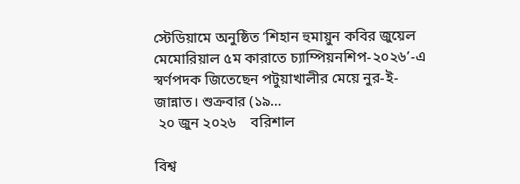স্টেডিয়ামে অনুষ্ঠিত ‘শিহান হুমায়ুন কবির জুয়েল মেমোরিয়াল ৫ম কারাতে চ্যাম্পিয়নশিপ-২০২৬’-এ স্বর্ণপদক জিতেছেন পটুয়াখালীর মেয়ে নুর-ই-জান্নাত। শুক্রবার (১৯…
 ২০ জুন ২০২৬    বরিশাল

বিশ্ব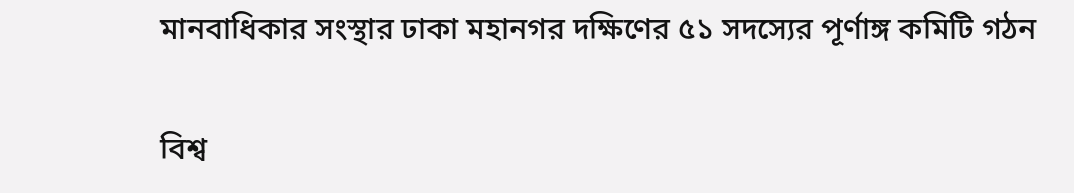মানবাধিকার সংস্থার ঢাকা মহানগর দক্ষিণের ৫১ সদস্যের পূর্ণাঙ্গ কমিটি গঠন

বিশ্ব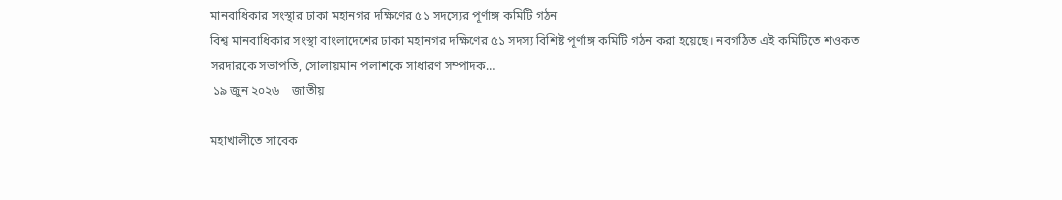মানবাধিকার সংস্থার ঢাকা মহানগর দক্ষিণের ৫১ সদস্যের পূর্ণাঙ্গ কমিটি গঠন
বিশ্ব মানবাধিকার সংস্থা বাংলাদেশের ঢাকা মহানগর দক্ষিণের ৫১ সদস্য বিশিষ্ট পূর্ণাঙ্গ কমিটি গঠন করা হয়েছে। নবগঠিত এই কমিটিতে শওকত সরদারকে সভাপতি, সোলায়মান পলাশকে সাধারণ সম্পাদক…
 ১৯ জুন ২০২৬    জাতীয়

মহাখালীতে সাবেক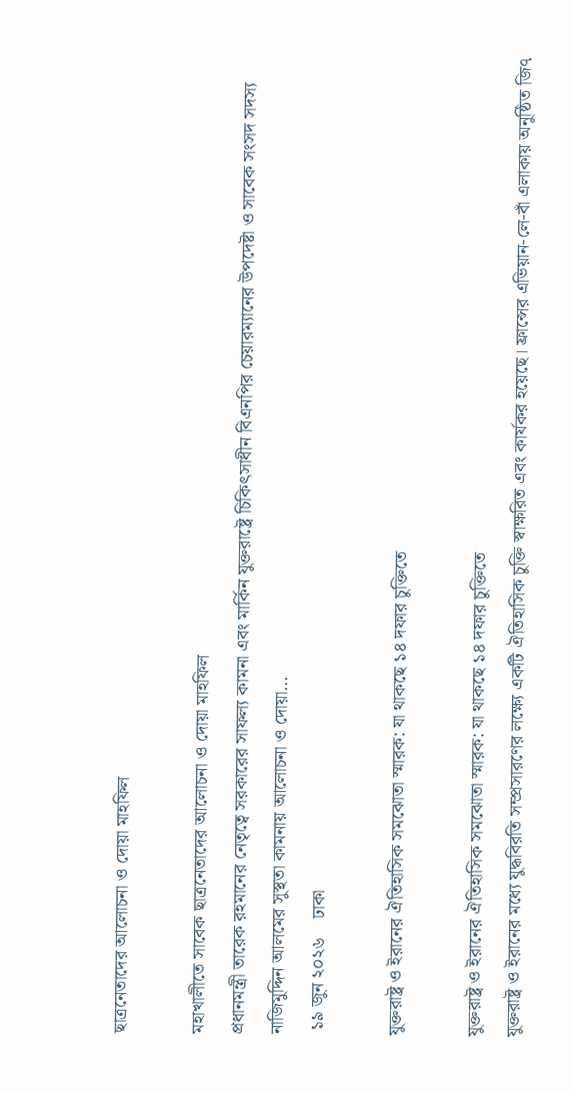ছাত্রনেতাদের আলোচনা ও দোয়া মাহফিল

মহাখালীতে সাবেক ছাত্রনেতাদের আলোচনা ও দোয়া মাহফিল
প্রধানমন্ত্রী তারেক রহমানের নেতৃত্বে সরকারের সাফল্য কামনা এবং মার্কিন যুক্তরাষ্ট্রে চিকিৎসাধীন বিএনপির চেয়ারম্যানের উপদেষ্টা ও সাবেক সংসদ সদস্য নাজিমুদ্দিন আলমের সুস্থতা কামনায় আলোচনা ও দোয়া…
 ১৯ জুন ২০২৬    ঢাকা

যুক্তরাষ্ট্র ও ইরানের ঐতিহাসিক সমঝোতা স্মারক: যা থাকছে ১৪ দফার চুক্তিতে

যুক্তরাষ্ট্র ও ইরানের ঐতিহাসিক সমঝোতা স্মারক: যা থাকছে ১৪ দফার চুক্তিতে
যুক্তরাষ্ট্র ও ইরানের মধ্যে যুদ্ধবিরতি সম্প্রসারণের লক্ষ্যে একটি ঐতিহাসিক চুক্তি স্বাক্ষরিত এবং কার্যকর হয়েছে। ফ্রান্সের এভিয়ান-লে-বাঁ এলাকায় অনুষ্ঠিত জি৭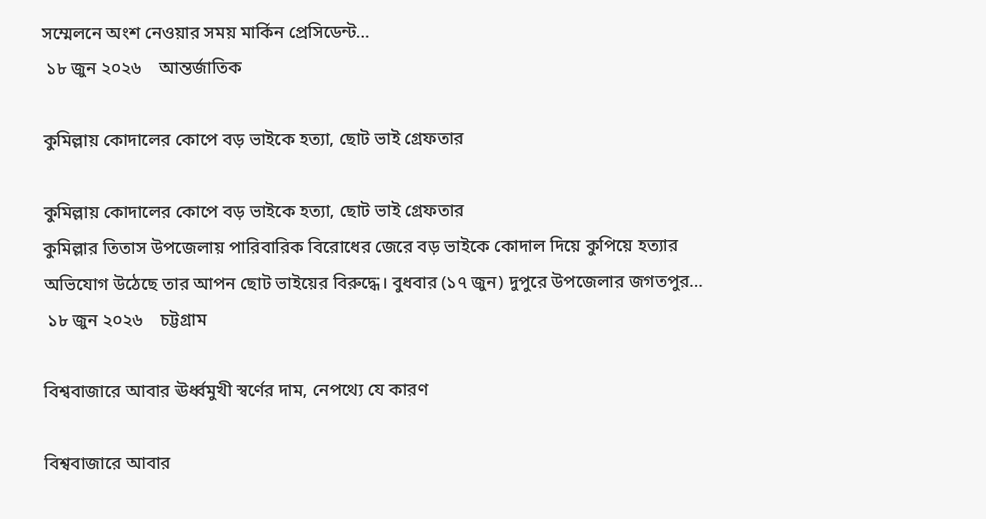সম্মেলনে অংশ নেওয়ার সময় মার্কিন প্রেসিডেন্ট…
 ১৮ জুন ২০২৬    আন্তর্জাতিক

কুমিল্লায় কোদালের কোপে বড় ভাইকে হত্যা, ছোট ভাই গ্রেফতার

কুমিল্লায় কোদালের কোপে বড় ভাইকে হত্যা, ছোট ভাই গ্রেফতার
কুমিল্লার তিতাস উপজেলায় পারিবারিক বিরোধের জেরে বড় ভাইকে কোদাল দিয়ে কুপিয়ে হত্যার অভিযোগ উঠেছে তার আপন ছোট ভাইয়ের বিরুদ্ধে। বুধবার (১৭ জুন) দুপুরে উপজেলার জগতপুর…
 ১৮ জুন ২০২৬    চট্টগ্রাম

বিশ্ববাজারে আবার ঊর্ধ্বমুখী স্বর্ণের দাম, নেপথ্যে যে কারণ

বিশ্ববাজারে আবার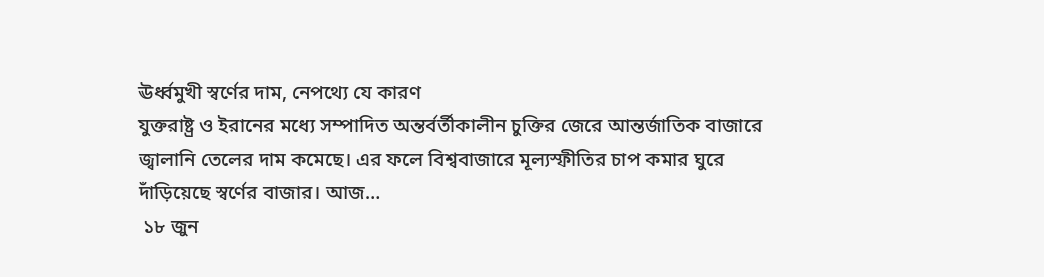ঊর্ধ্বমুখী স্বর্ণের দাম, নেপথ্যে যে কারণ
যুক্তরাষ্ট্র ও ইরানের মধ্যে সম্পাদিত অন্তর্বর্তীকালীন চুক্তির জেরে আন্তর্জাতিক বাজারে জ্বালানি তেলের দাম কমেছে। এর ফলে বিশ্ববাজারে মূল্যস্ফীতির চাপ কমার ঘুরে দাঁড়িয়েছে স্বর্ণের বাজার। আজ…
 ১৮ জুন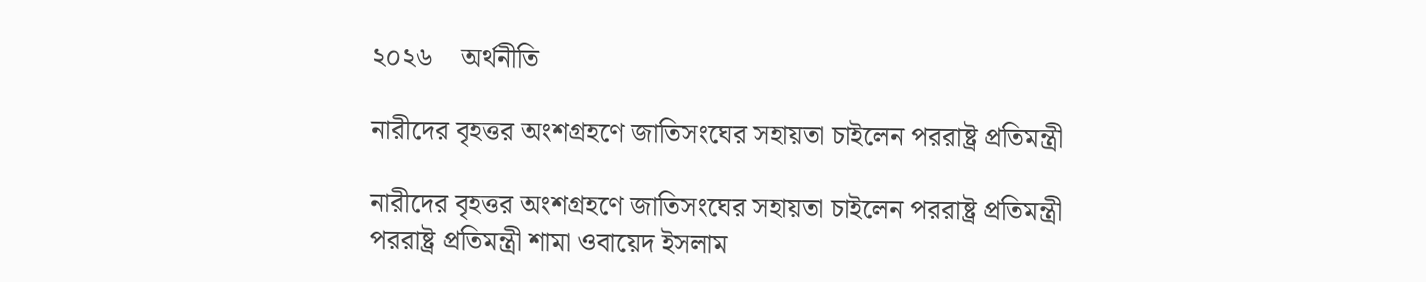২০২৬    অর্থনীতি

নারীদের বৃহত্তর অংশগ্রহণে জাতিসংঘের সহায়তা চাইলেন পররাষ্ট্র প্রতিমন্ত্রী

নারীদের বৃহত্তর অংশগ্রহণে জাতিসংঘের সহায়তা চাইলেন পররাষ্ট্র প্রতিমন্ত্রী
পররাষ্ট্র প্রতিমন্ত্রী শামা ওবায়েদ ইসলাম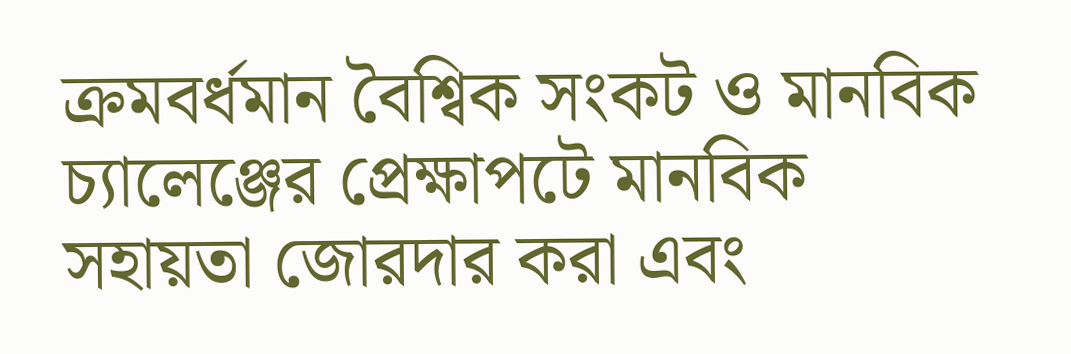ক্রমবর্ধমান বৈশ্বিক সংকট ও মানবিক চ্যালেঞ্জের প্রেক্ষাপটে মানবিক সহায়তা জোরদার করা এবং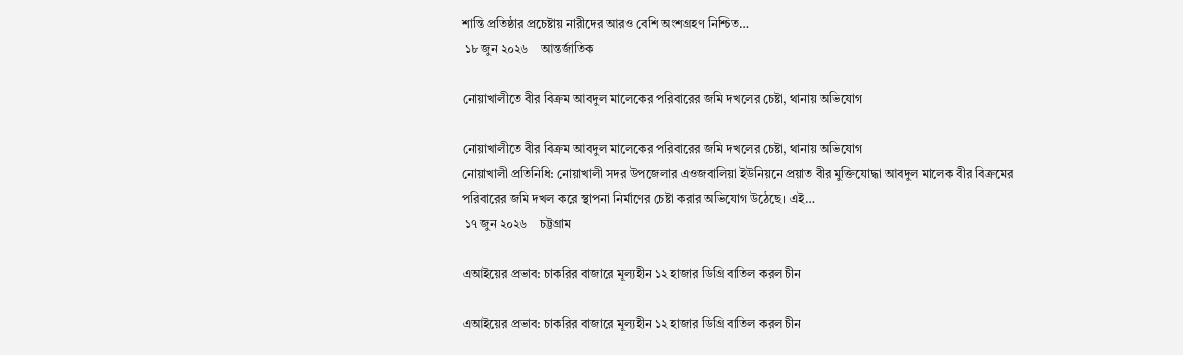শান্তি প্রতিষ্ঠার প্রচেষ্টায় নারীদের আরও বেশি অংশগ্রহণ নিশ্চিত…
 ১৮ জুন ২০২৬    আন্তর্জাতিক

নোয়াখালীতে বীর বিক্রম আবদুল মালেকের পরিবারের জমি দখলের চেষ্টা, থানায় অভিযোগ

নোয়াখালীতে বীর বিক্রম আবদুল মালেকের পরিবারের জমি দখলের চেষ্টা, থানায় অভিযোগ
নোয়াখালী প্রতিনিধি: নোয়াখালী সদর উপজেলার এওজবালিয়া ইউনিয়নে প্রয়াত বীর মুক্তিযোদ্ধা আবদুল মালেক বীর বিক্রমের পরিবারের জমি দখল করে স্থাপনা নির্মাণের চেষ্টা করার অভিযোগ উঠেছে। এই…
 ১৭ জুন ২০২৬    চট্টগ্রাম

এআইয়ের প্রভাব: চাকরির বাজারে মূল্যহীন ১২ হাজার ডিগ্রি বাতিল করল চীন

এআইয়ের প্রভাব: চাকরির বাজারে মূল্যহীন ১২ হাজার ডিগ্রি বাতিল করল চীন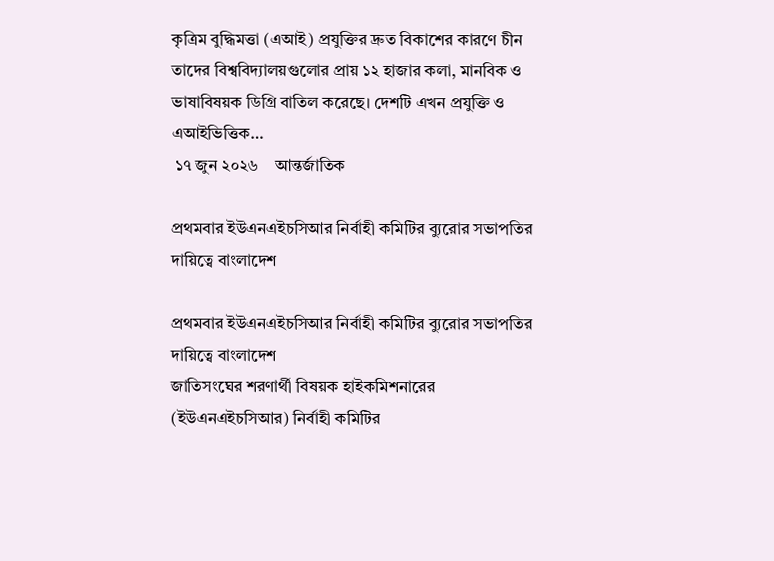কৃত্রিম বুদ্ধিমত্তা (এআই) প্রযুক্তির দ্রুত বিকাশের কারণে চীন তাদের বিশ্ববিদ্যালয়গুলোর প্রায় ১২ হাজার কলা, মানবিক ও ভাষাবিষয়ক ডিগ্রি বাতিল করেছে। দেশটি এখন প্রযুক্তি ও এআইভিত্তিক…
 ১৭ জুন ২০২৬    আন্তর্জাতিক

প্রথমবার ইউএনএইচসিআর নির্বাহী কমিটির ব্যুরোর সভাপতির দায়িত্বে বাংলাদেশ

প্রথমবার ইউএনএইচসিআর নির্বাহী কমিটির ব্যুরোর সভাপতির দায়িত্বে বাংলাদেশ
জাতিসংঘের শরণার্থী বিষয়ক হাইকমিশনারের (ইউএনএইচসিআর) নির্বাহী কমিটির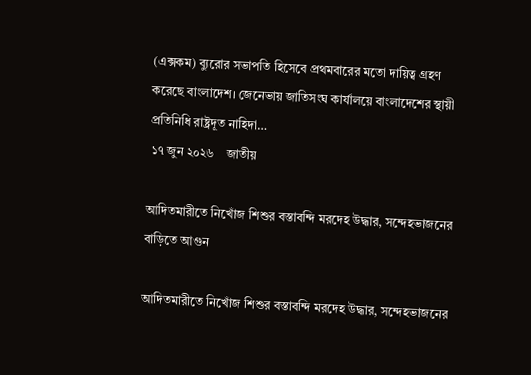(এক্সকম) ব্যুরোর সভাপতি হিসেবে প্রথমবারের মতো দায়িত্ব গ্রহণ করেছে বাংলাদেশ। জেনেভায় জাতিসংঘ কার্যালয়ে বাংলাদেশের স্থায়ী প্রতিনিধি রাষ্ট্রদূত নাহিদা…
 ১৭ জুন ২০২৬    জাতীয়

আদিতমারীতে নিখোঁজ শিশুর বস্তাবন্দি মরদেহ উদ্ধার, সন্দেহভাজনের বাড়িতে আগুন

আদিতমারীতে নিখোঁজ শিশুর বস্তাবন্দি মরদেহ উদ্ধার, সন্দেহভাজনের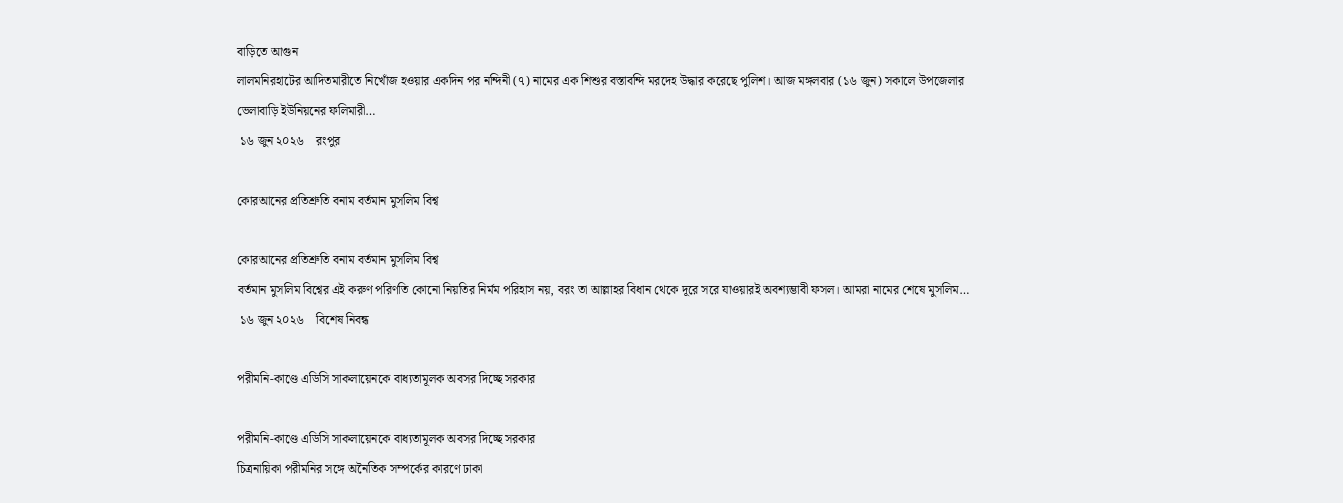বাড়িতে আগুন
লালমনিরহাটের আদিতমারীতে নিখোঁজ হওয়ার একদিন পর নন্দিনী (৭) নামের এক শিশুর বস্তাবন্দি মরদেহ উদ্ধার করেছে পুলিশ। আজ মঙ্গলবার (১৬ জুন) সকালে উপজেলার ভেলাবাড়ি ইউনিয়নের ফলিমারী…
 ১৬ জুন ২০২৬    রংপুর

কোরআনের প্রতিশ্রুতি বনাম বর্তমান মুসলিম বিশ্ব

কোরআনের প্রতিশ্রুতি বনাম বর্তমান মুসলিম বিশ্ব
বর্তমান মুসলিম বিশ্বের এই করুণ পরিণতি কোনো নিয়তির নির্মম পরিহাস নয়, বরং তা আল্লাহর বিধান থেকে দূরে সরে যাওয়ারই অবশ্যম্ভাবী ফসল। আমরা নামের শেষে মুসলিম…
 ১৬ জুন ২০২৬    বিশেষ নিবন্ধ

পরীমনি-কাণ্ডে এডিসি সাকলায়েনকে বাধ্যতামূলক অবসর দিচ্ছে সরকার

পরীমনি-কাণ্ডে এডিসি সাকলায়েনকে বাধ্যতামূলক অবসর দিচ্ছে সরকার
চিত্রনায়িকা পরীমনির সঙ্গে অনৈতিক সম্পর্কের কারণে ঢাকা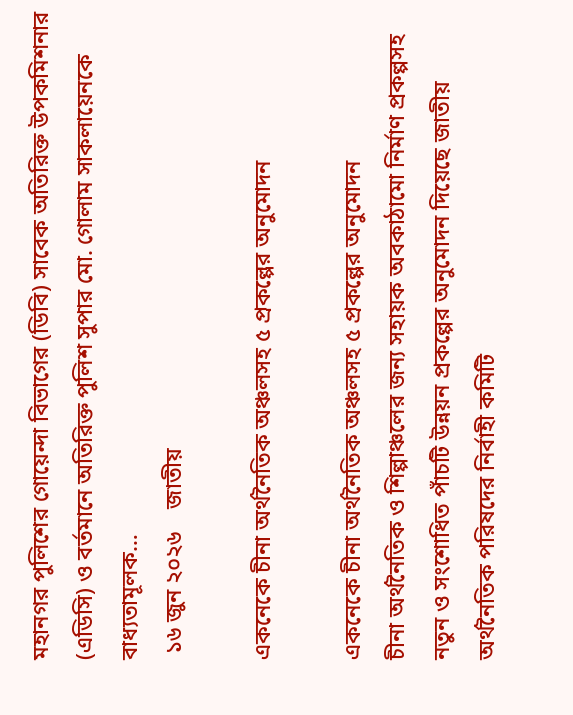মহানগর পুলিশের গোয়েন্দা বিভাগের (ডিবি) সাবেক অতিরিক্ত উপকমিশনার (এডিসি) ও বর্তমানে অতিরিক্ত পুলিশ সুপার মো. গোলাম সাকলায়েনকে বাধ্যতামূলক…
 ১৬ জুন ২০২৬    জাতীয়

একনেকে চীনা অর্থনৈতিক অঞ্চলসহ ৫ প্রকল্পের অনুমোদন

একনেকে চীনা অর্থনৈতিক অঞ্চলসহ ৫ প্রকল্পের অনুমোদন
চীনা অর্থনৈতিক ও শিল্পাঞ্চলের জন্য সহায়ক অবকাঠামো নির্মাণ প্রকল্পসহ নতুন ও সংশোধিত পাঁচটি উন্নয়ন প্রকল্পের অনুমোদন দিয়েছে জাতীয় অর্থনৈতিক পরিষদের নির্বাহী কমিটি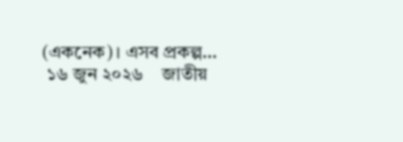(একনেক)। এসব প্রকল্প…
 ১৬ জুন ২০২৬    জাতীয়